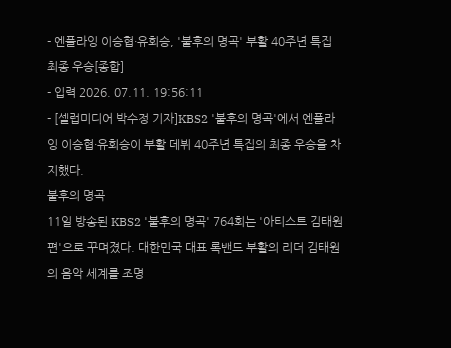- 엔플라잉 이승협·유회승, '불후의 명곡' 부활 40주년 특집 최종 우승[종합]
- 입력 2026. 07.11. 19:56:11
- [셀럽미디어 박수정 기자]KBS2 '불후의 명곡'에서 엔플라잉 이승협·유회승이 부활 데뷔 40주년 특집의 최종 우승을 차지했다.
불후의 명곡
11일 방송된 KBS2 '불후의 명곡' 764회는 '아티스트 김태원 편'으로 꾸며졌다. 대한민국 대표 록밴드 부활의 리더 김태원의 음악 세계를 조명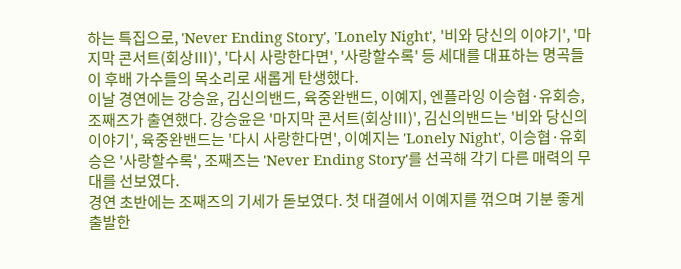하는 특집으로, 'Never Ending Story', 'Lonely Night', '비와 당신의 이야기', '마지막 콘서트(회상Ⅲ)', '다시 사랑한다면', '사랑할수록' 등 세대를 대표하는 명곡들이 후배 가수들의 목소리로 새롭게 탄생했다.
이날 경연에는 강승윤, 김신의밴드, 육중완밴드, 이예지, 엔플라잉 이승협·유회승, 조째즈가 출연했다. 강승윤은 '마지막 콘서트(회상Ⅲ)', 김신의밴드는 '비와 당신의 이야기', 육중완밴드는 '다시 사랑한다면', 이예지는 'Lonely Night', 이승협·유회승은 '사랑할수록', 조째즈는 'Never Ending Story'를 선곡해 각기 다른 매력의 무대를 선보였다.
경연 초반에는 조째즈의 기세가 돋보였다. 첫 대결에서 이예지를 꺾으며 기분 좋게 출발한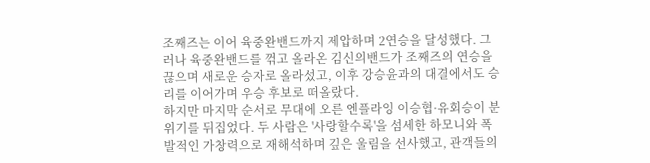조째즈는 이어 육중완밴드까지 제압하며 2연승을 달성했다. 그러나 육중완밴드를 꺾고 올라온 김신의밴드가 조째즈의 연승을 끊으며 새로운 승자로 올라섰고, 이후 강승윤과의 대결에서도 승리를 이어가며 우승 후보로 떠올랐다.
하지만 마지막 순서로 무대에 오른 엔플라잉 이승협·유회승이 분위기를 뒤집었다. 두 사람은 '사랑할수록'을 섬세한 하모니와 폭발적인 가창력으로 재해석하며 깊은 울림을 선사했고, 관객들의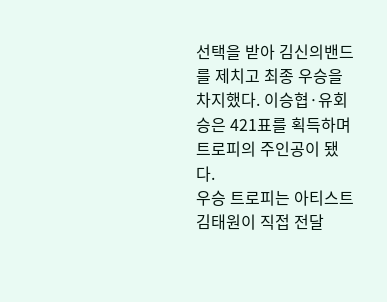선택을 받아 김신의밴드를 제치고 최종 우승을 차지했다. 이승협·유회승은 421표를 획득하며 트로피의 주인공이 됐다.
우승 트로피는 아티스트 김태원이 직접 전달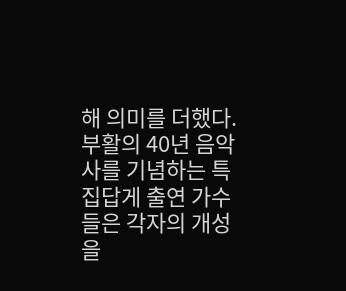해 의미를 더했다. 부활의 40년 음악사를 기념하는 특집답게 출연 가수들은 각자의 개성을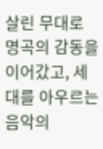살린 무대로 명곡의 감동을 이어갔고, 세대를 아우르는 음악의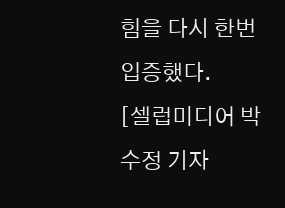힘을 다시 한번 입증했다.
[셀럽미디어 박수정 기자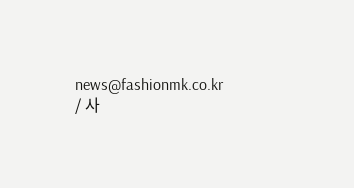news@fashionmk.co.kr / 사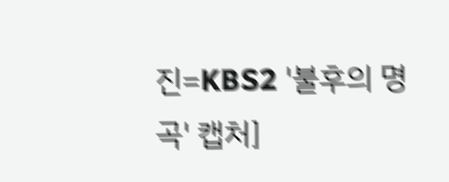진=KBS2 '불후의 명곡' 캡처]